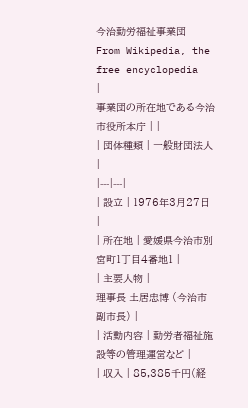今治勤労福祉事業団
From Wikipedia, the free encyclopedia
|
事業団の所在地である今治市役所本庁 | |
| 団体種類 | 一般財団法人 |
|---|---|
| 設立 | 1976年3月27日 |
| 所在地 | 愛媛県今治市別宮町1丁目4番地1 |
| 主要人物 |
理事長 土居忠博 (今治市副市長) |
| 活動内容 | 勤労者福祉施設等の管理運営など |
| 収入 | 85,385千円(経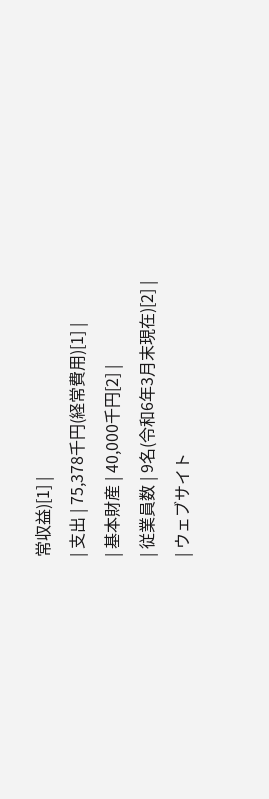常収益)[1] |
| 支出 | 75,378千円(経常費用)[1] |
| 基本財産 | 40,000千円[2] |
| 従業員数 | 9名(令和6年3月末現在)[2] |
| ウェブサイト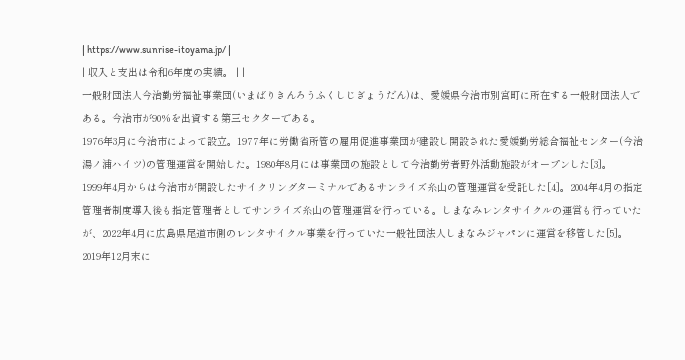| https://www.sunrise-itoyama.jp/ |
| 収入と支出は令和6年度の実績。 | |
一般財団法人今治勤労福祉事業団(いまばりきんろうふくしじぎょうだん)は、愛媛県今治市別宮町に所在する一般財団法人である。今治市が90%を出資する第三セクターである。
1976年3月に今治市によって設立。1977年に労働省所管の雇用促進事業団が建設し開設された愛媛勤労総合福祉センター(今治湯ノ浦ハイツ)の管理運営を開始した。1980年8月には事業団の施設として今治勤労者野外活動施設がオープンした[3]。
1999年4月からは今治市が開設したサイクリングターミナルであるサンライズ糸山の管理運営を受託した[4]。2004年4月の指定管理者制度導入後も指定管理者としてサンライズ糸山の管理運営を行っている。しまなみレンタサイクルの運営も行っていたが、2022年4月に広島県尾道市側のレンタサイクル事業を行っていた一般社団法人しまなみジャパンに運営を移管した[5]。
2019年12月末に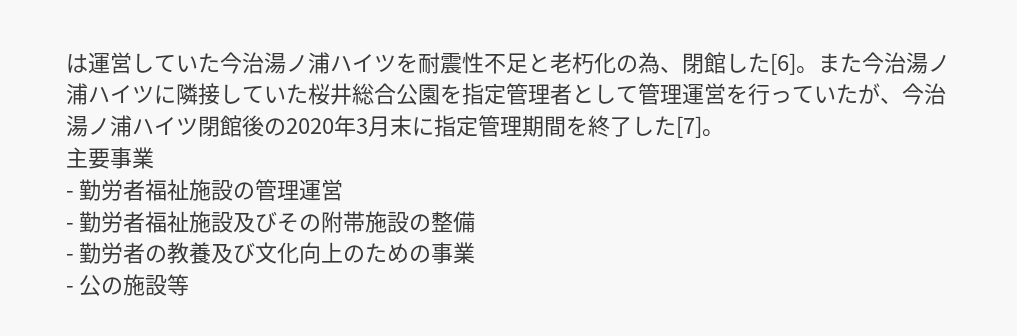は運営していた今治湯ノ浦ハイツを耐震性不足と老朽化の為、閉館した[6]。また今治湯ノ浦ハイツに隣接していた桜井総合公園を指定管理者として管理運営を行っていたが、今治湯ノ浦ハイツ閉館後の2020年3月末に指定管理期間を終了した[7]。
主要事業
- 勤労者福祉施設の管理運営
- 勤労者福祉施設及びその附帯施設の整備
- 勤労者の教養及び文化向上のための事業
- 公の施設等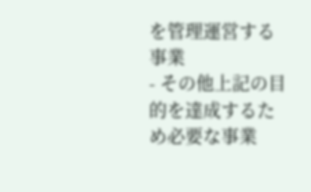を管理運営する事業
- その他上記の目的を達成するため必要な事業